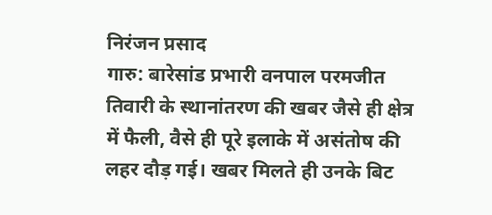निरंजन प्रसाद
गारु: बारेसांड प्रभारी वनपाल परमजीत तिवारी के स्थानांतरण की खबर जैसे ही क्षेत्र में फैली, वैसे ही पूरे इलाके में असंतोष की लहर दौड़ गई। खबर मिलते ही उनके बिट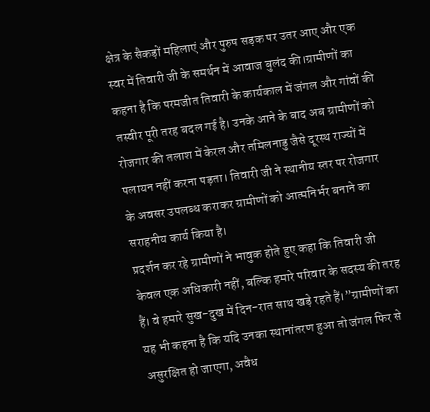क्षेत्र के सैकड़ों महिलाएं और पुरुष सड़क पर उतर आए और एक स्वर में तिवारी जी के समर्थन में आवाज बुलंद की।ग्रामीणों का कहना है कि परमजीत तिवारी के कार्यकाल में जंगल और गांवों की तस्वीर पूरी तरह बदल गई है। उनके आने के बाद अब ग्रामीणों को रोजगार की तलाश में केरल और तमिलनाडु जैसे दूरस्थ राज्यों में पलायन नहीं करना पड़ता। तिवारी जी ने स्थानीय स्तर पर रोजगार के अवसर उपलब्ध कराकर ग्रामीणों को आत्मनिर्भर बनाने का सराहनीय कार्य किया है।
प्रदर्शन कर रहे ग्रामीणों ने भावुक होते हुए कहा कि तिवारी जी केवल एक अधिकारी नहीं, बल्कि हमारे परिवार के सदस्य की तरह हैं। वे हमारे सुख-दुख में दिन-रात साथ खड़े रहते हैं।”ग्रामीणों का यह भी कहना है कि यदि उनका स्थानांतरण हुआ तो जंगल फिर से असुरक्षित हो जाएगा, अवैध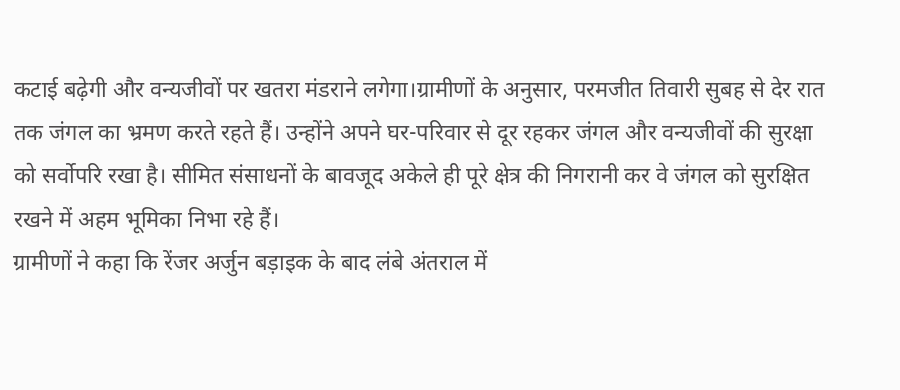कटाई बढ़ेगी और वन्यजीवों पर खतरा मंडराने लगेगा।ग्रामीणों के अनुसार, परमजीत तिवारी सुबह से देर रात तक जंगल का भ्रमण करते रहते हैं। उन्होंने अपने घर-परिवार से दूर रहकर जंगल और वन्यजीवों की सुरक्षा को सर्वोपरि रखा है। सीमित संसाधनों के बावजूद अकेले ही पूरे क्षेत्र की निगरानी कर वे जंगल को सुरक्षित रखने में अहम भूमिका निभा रहे हैं।
ग्रामीणों ने कहा कि रेंजर अर्जुन बड़ाइक के बाद लंबे अंतराल में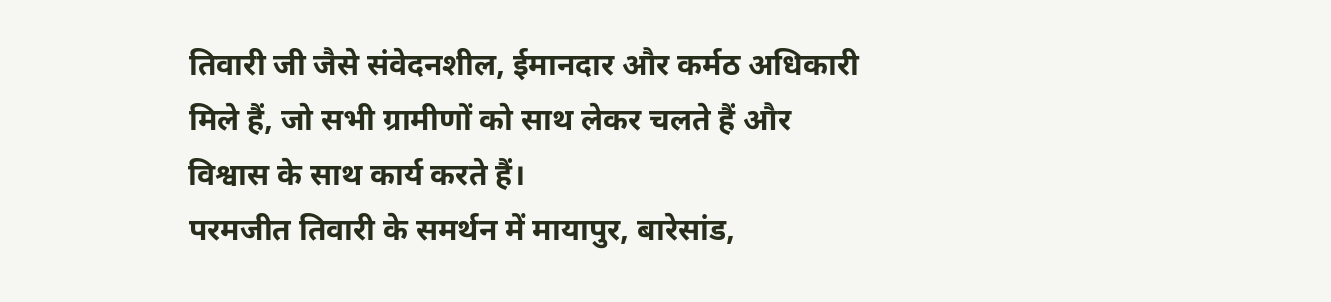तिवारी जी जैसे संवेदनशील, ईमानदार और कर्मठ अधिकारी मिले हैं, जो सभी ग्रामीणों को साथ लेकर चलते हैं और विश्वास के साथ कार्य करते हैं।
परमजीत तिवारी के समर्थन में मायापुर, बारेसांड,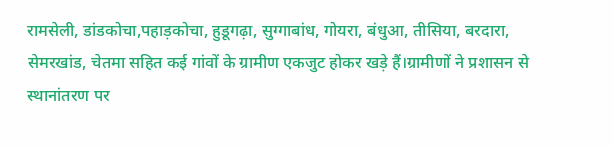रामसेली, डांडकोचा,पहाड़कोचा, हुडूगढ़ा, सुग्गाबांध, गोयरा, बंधुआ, तीसिया, बरदारा, सेमरखांड, चेतमा सहित कई गांवों के ग्रामीण एकजुट होकर खड़े हैं।ग्रामीणों ने प्रशासन से स्थानांतरण पर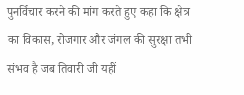पुनर्विचार करने की मांग करते हुए कहा कि क्षेत्र का विकास, रोजगार और जंगल की सुरक्षा तभी संभव है जब तिवारी जी यहीं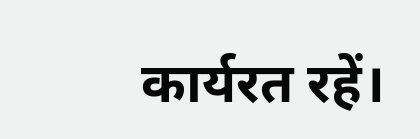कार्यरत रहें।